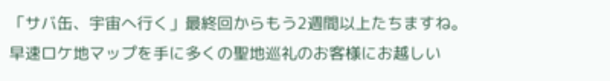「サバ缶、宇宙へ行く」最終回からもう2週間以上たちますね。
早速ロケ地マップを手に多くの聖地巡礼のお客様にお越しい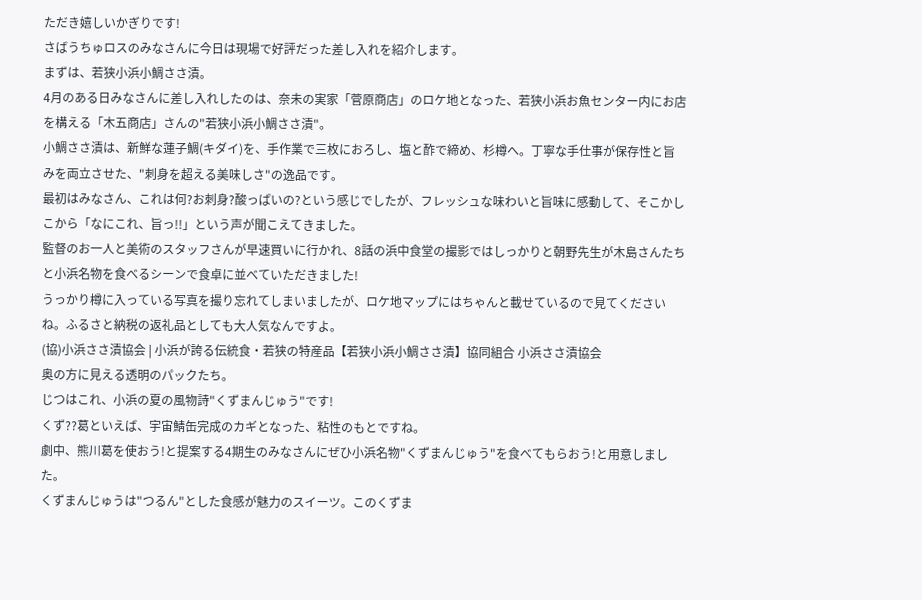ただき嬉しいかぎりです!
さばうちゅロスのみなさんに今日は現場で好評だった差し入れを紹介します。
まずは、若狭小浜小鯛ささ漬。
4月のある日みなさんに差し入れしたのは、奈未の実家「菅原商店」のロケ地となった、若狭小浜お魚センター内にお店を構える「木五商店」さんの"若狭小浜小鯛ささ漬"。
小鯛ささ漬は、新鮮な蓮子鯛(キダイ)を、手作業で三枚におろし、塩と酢で締め、杉樽へ。丁寧な手仕事が保存性と旨みを両立させた、"刺身を超える美味しさ"の逸品です。
最初はみなさん、これは何?お刺身?酸っぱいの?という感じでしたが、フレッシュな味わいと旨味に感動して、そこかしこから「なにこれ、旨っ!!」という声が聞こえてきました。
監督のお一人と美術のスタッフさんが早速買いに行かれ、8話の浜中食堂の撮影ではしっかりと朝野先生が木島さんたちと小浜名物を食べるシーンで食卓に並べていただきました!
うっかり樽に入っている写真を撮り忘れてしまいましたが、ロケ地マップにはちゃんと載せているので見てくださいね。ふるさと納税の返礼品としても大人気なんですよ。
(協)小浜ささ漬協会 | 小浜が誇る伝統食・若狭の特産品【若狭小浜小鯛ささ漬】協同組合 小浜ささ漬協会
奥の方に見える透明のパックたち。
じつはこれ、小浜の夏の風物詩"くずまんじゅう"です!
くず??葛といえば、宇宙鯖缶完成のカギとなった、粘性のもとですね。
劇中、熊川葛を使おう!と提案する4期生のみなさんにぜひ小浜名物"くずまんじゅう"を食べてもらおう!と用意しました。
くずまんじゅうは"つるん"とした食感が魅力のスイーツ。このくずま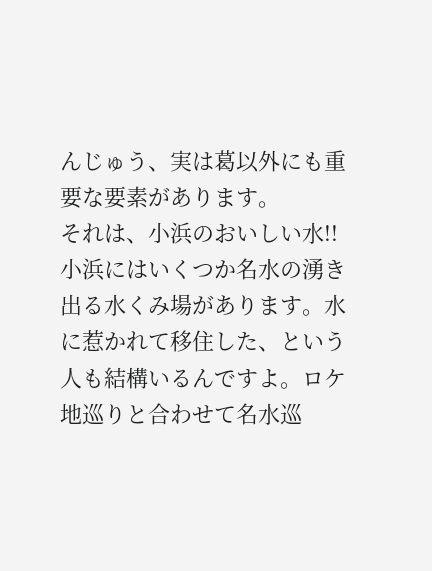んじゅう、実は葛以外にも重要な要素があります。
それは、小浜のおいしい水!!
小浜にはいくつか名水の湧き出る水くみ場があります。水に惹かれて移住した、という人も結構いるんですよ。ロケ地巡りと合わせて名水巡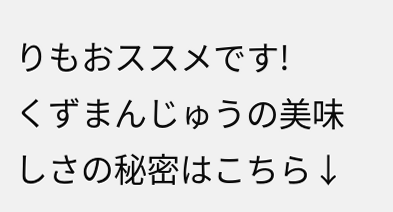りもおススメです!
くずまんじゅうの美味しさの秘密はこちら↓